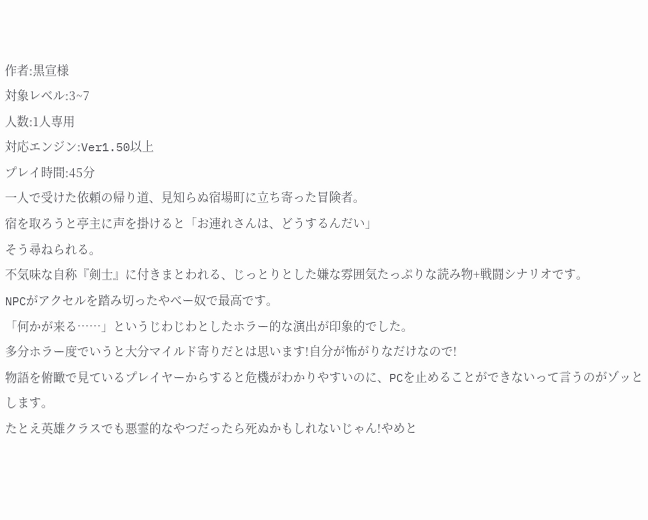作者:黒宣様
対象レベル:3~7
人数:1人専用
対応エンジン:Ver1.50以上
プレイ時間:45分
一人で受けた依頼の帰り道、見知らぬ宿場町に立ち寄った冒険者。
宿を取ろうと亭主に声を掛けると「お連れさんは、どうするんだい」
そう尋ねられる。
不気味な自称『剣士』に付きまとわれる、じっとりとした嫌な雰囲気たっぷりな読み物+戦闘シナリオです。
NPCがアクセルを踏み切ったやべー奴で最高です。
「何かが来る……」というじわじわとしたホラー的な演出が印象的でした。
多分ホラー度でいうと大分マイルド寄りだとは思います!自分が怖がりなだけなので!
物語を俯瞰で見ているプレイヤーからすると危機がわかりやすいのに、PCを止めることができないって言うのがゾッとします。
たとえ英雄クラスでも悪霊的なやつだったら死ぬかもしれないじゃん!やめと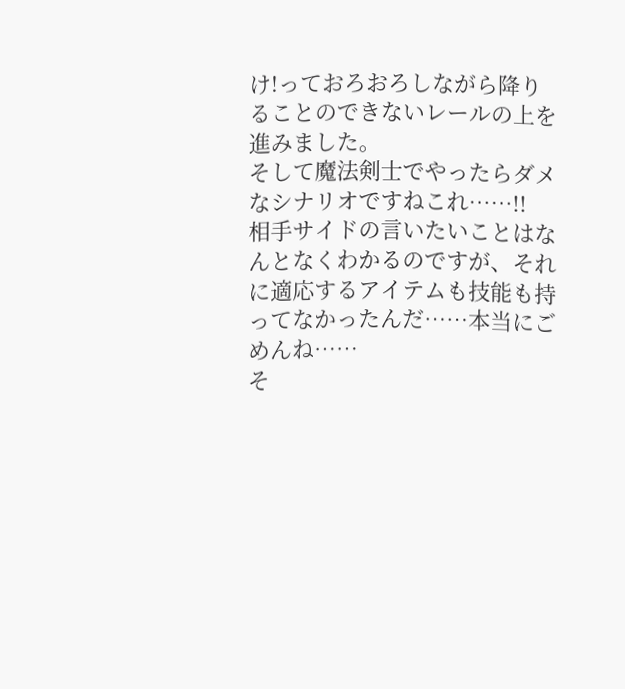け!っておろおろしながら降りることのできないレールの上を進みました。
そして魔法剣士でやったらダメなシナリオですねこれ……!!
相手サイドの言いたいことはなんとなくわかるのですが、それに適応するアイテムも技能も持ってなかったんだ……本当にごめんね……
そ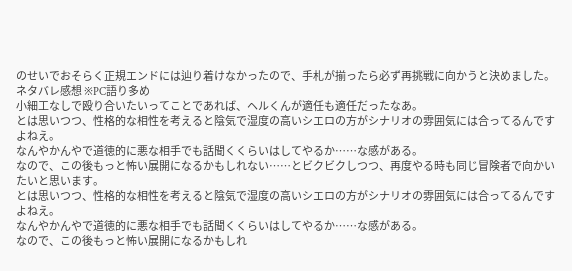のせいでおそらく正規エンドには辿り着けなかったので、手札が揃ったら必ず再挑戦に向かうと決めました。
ネタバレ感想 ※PC語り多め
小細工なしで殴り合いたいってことであれば、ヘルくんが適任も適任だったなあ。
とは思いつつ、性格的な相性を考えると陰気で湿度の高いシエロの方がシナリオの雰囲気には合ってるんですよねえ。
なんやかんやで道徳的に悪な相手でも話聞くくらいはしてやるか……な感がある。
なので、この後もっと怖い展開になるかもしれない……とビクビクしつつ、再度やる時も同じ冒険者で向かいたいと思います。
とは思いつつ、性格的な相性を考えると陰気で湿度の高いシエロの方がシナリオの雰囲気には合ってるんですよねえ。
なんやかんやで道徳的に悪な相手でも話聞くくらいはしてやるか……な感がある。
なので、この後もっと怖い展開になるかもしれ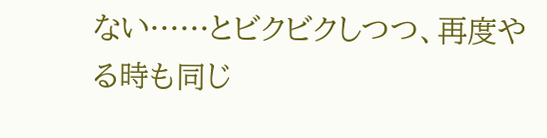ない……とビクビクしつつ、再度やる時も同じ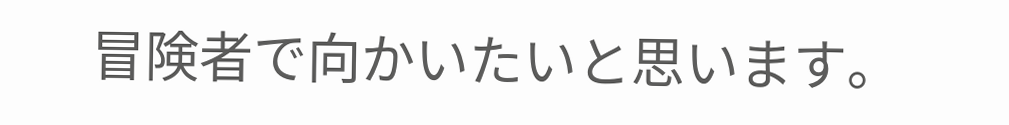冒険者で向かいたいと思います。